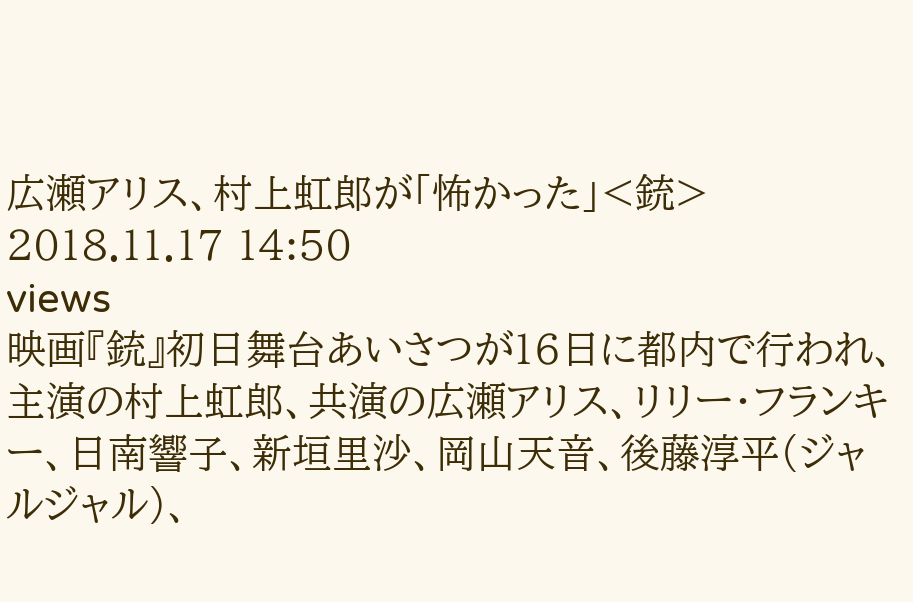広瀬アリス、村上虹郎が「怖かった」<銃>
2018.11.17 14:50
views
映画『銃』初日舞台あいさつが16日に都内で行われ、主演の村上虹郎、共演の広瀬アリス、リリー・フランキー、日南響子、新垣里沙、岡山天音、後藤淳平(ジャルジャル)、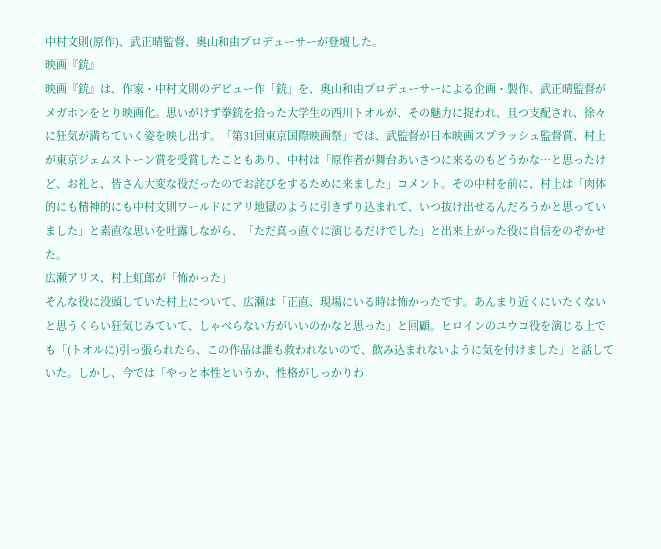中村文則(原作)、武正晴監督、奥山和由プロデューサーが登壇した。
映画『銃』
映画『銃』は、作家・中村文則のデビュー作「銃」を、奥山和由プロデューサーによる企画・製作、武正晴監督がメガホンをとり映画化。思いがけず拳銃を拾った大学生の西川トオルが、その魅力に捉われ、且つ支配され、徐々に狂気が満ちていく姿を映し出す。「第31回東京国際映画祭」では、武監督が日本映画スプラッシュ監督賞、村上が東京ジェムストーン賞を受賞したこともあり、中村は「原作者が舞台あいさつに来るのもどうかな…と思ったけど、お礼と、皆さん大変な役だったのでお詫びをするために来ました」コメント。その中村を前に、村上は「肉体的にも精神的にも中村文則ワールドにアリ地獄のように引きずり込まれて、いつ抜け出せるんだろうかと思っていました」と素直な思いを吐露しながら、「ただ真っ直ぐに演じるだけでした」と出来上がった役に自信をのぞかせた。
広瀬アリス、村上虹郎が「怖かった」
そんな役に没頭していた村上について、広瀬は「正直、現場にいる時は怖かったです。あんまり近くにいたくないと思うくらい狂気じみていて、しゃべらない方がいいのかなと思った」と回顧。ヒロインのユウコ役を演じる上でも「(トオルに)引っ張られたら、この作品は誰も救われないので、飲み込まれないように気を付けました」と話していた。しかし、今では「やっと本性というか、性格がしっかりわ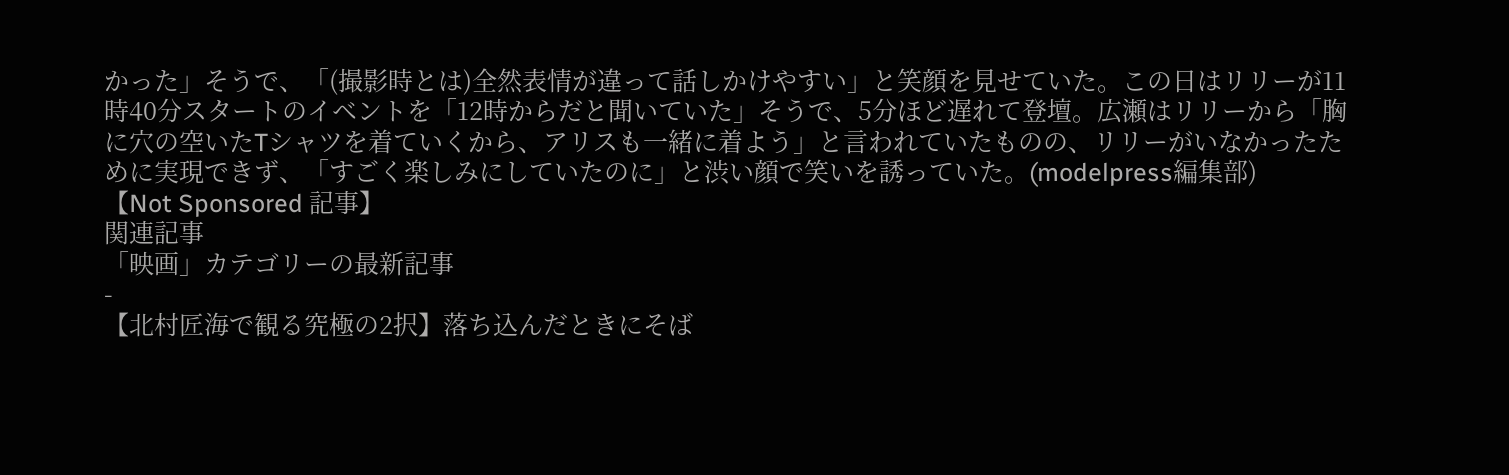かった」そうで、「(撮影時とは)全然表情が違って話しかけやすい」と笑顔を見せていた。この日はリリーが11時40分スタートのイベントを「12時からだと聞いていた」そうで、5分ほど遅れて登壇。広瀬はリリーから「胸に穴の空いたTシャツを着ていくから、アリスも一緒に着よう」と言われていたものの、リリーがいなかったために実現できず、「すごく楽しみにしていたのに」と渋い顔で笑いを誘っていた。(modelpress編集部)
【Not Sponsored 記事】
関連記事
「映画」カテゴリーの最新記事
-
【北村匠海で観る究極の2択】落ち込んだときにそば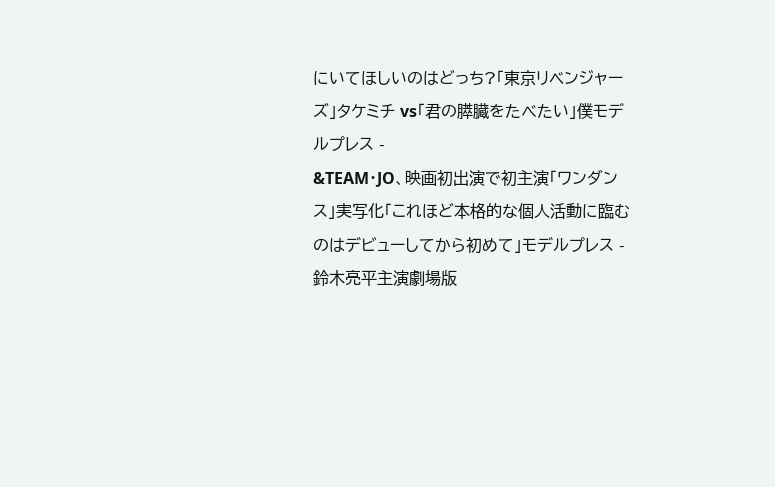にいてほしいのはどっち?「東京リベンジャーズ」タケミチ vs「君の膵臓をたべたい」僕モデルプレス -
&TEAM・JO、映画初出演で初主演「ワンダンス」実写化「これほど本格的な個人活動に臨むのはデビューしてから初めて」モデルプレス -
鈴木亮平主演劇場版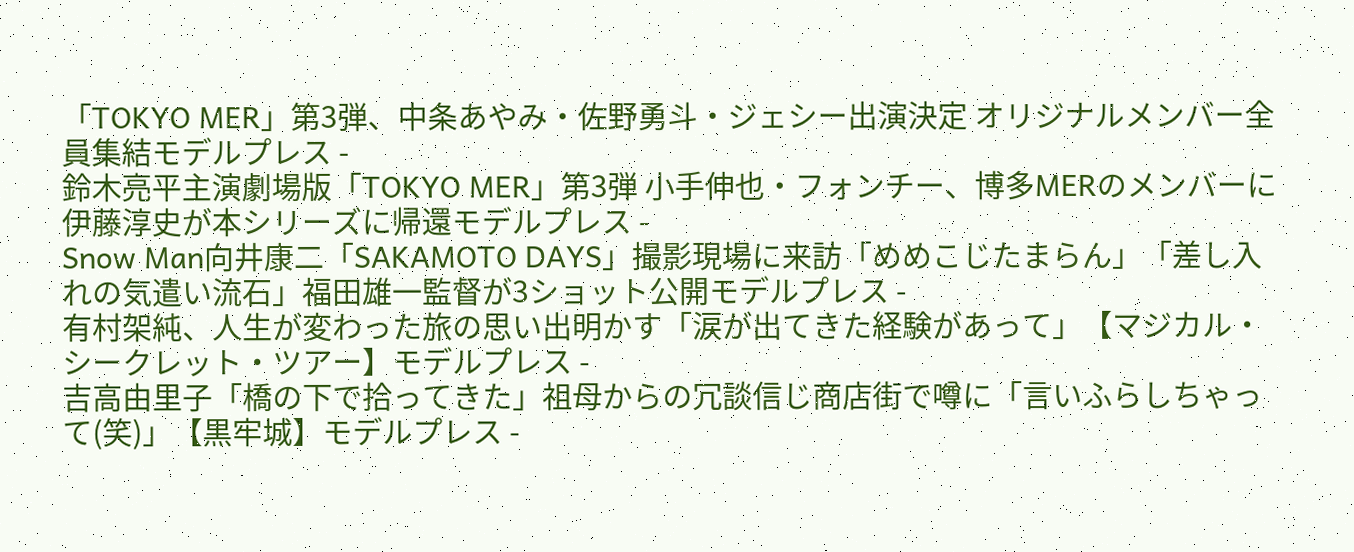「TOKYO MER」第3弾、中条あやみ・佐野勇斗・ジェシー出演決定 オリジナルメンバー全員集結モデルプレス -
鈴木亮平主演劇場版「TOKYO MER」第3弾 小手伸也・フォンチー、博多MERのメンバーに 伊藤淳史が本シリーズに帰還モデルプレス -
Snow Man向井康二「SAKAMOTO DAYS」撮影現場に来訪「めめこじたまらん」「差し入れの気遣い流石」福田雄一監督が3ショット公開モデルプレス -
有村架純、人生が変わった旅の思い出明かす「涙が出てきた経験があって」【マジカル・シークレット・ツアー】モデルプレス -
吉高由里子「橋の下で拾ってきた」祖母からの冗談信じ商店街で噂に「言いふらしちゃって(笑)」【黒牢城】モデルプレス -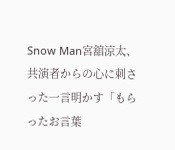Snow Man宮舘涼太、共演者からの心に刺さった一言明かす「もらったお言葉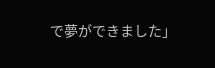で夢ができました」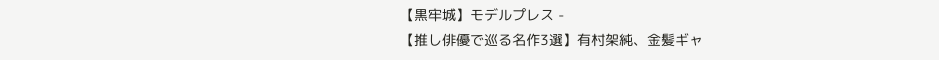【黒牢城】モデルプレス -
【推し俳優で巡る名作3選】有村架純、金髪ギャ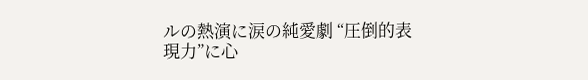ルの熱演に涙の純愛劇 “圧倒的表現力”に心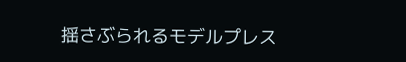揺さぶられるモデルプレス